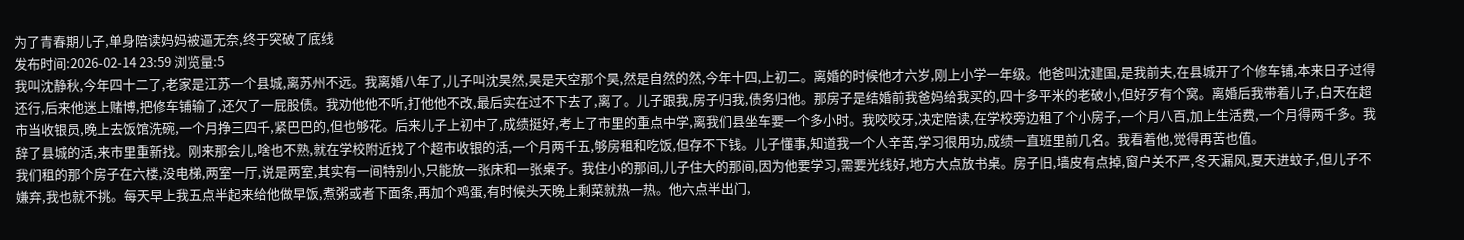为了青春期儿子,单身陪读妈妈被逼无奈,终于突破了底线
发布时间:2026-02-14 23:59 浏览量:5
我叫沈静秋,今年四十二了,老家是江苏一个县城,离苏州不远。我离婚八年了,儿子叫沈昊然,昊是天空那个昊,然是自然的然,今年十四,上初二。离婚的时候他才六岁,刚上小学一年级。他爸叫沈建国,是我前夫,在县城开了个修车铺,本来日子过得还行,后来他迷上赌博,把修车铺输了,还欠了一屁股债。我劝他他不听,打他他不改,最后实在过不下去了,离了。儿子跟我,房子归我,债务归他。那房子是结婚前我爸妈给我买的,四十多平米的老破小,但好歹有个窝。离婚后我带着儿子,白天在超市当收银员,晚上去饭馆洗碗,一个月挣三四千,紧巴巴的,但也够花。后来儿子上初中了,成绩挺好,考上了市里的重点中学,离我们县坐车要一个多小时。我咬咬牙,决定陪读,在学校旁边租了个小房子,一个月八百,加上生活费,一个月得两千多。我辞了县城的活,来市里重新找。刚来那会儿,啥也不熟,就在学校附近找了个超市收银的活,一个月两千五,够房租和吃饭,但存不下钱。儿子懂事,知道我一个人辛苦,学习很用功,成绩一直班里前几名。我看着他,觉得再苦也值。
我们租的那个房子在六楼,没电梯,两室一厅,说是两室,其实有一间特别小,只能放一张床和一张桌子。我住小的那间,儿子住大的那间,因为他要学习,需要光线好,地方大点放书桌。房子旧,墙皮有点掉,窗户关不严,冬天漏风,夏天进蚊子,但儿子不嫌弃,我也就不挑。每天早上我五点半起来给他做早饭,煮粥或者下面条,再加个鸡蛋,有时候头天晚上剩菜就热一热。他六点半出门,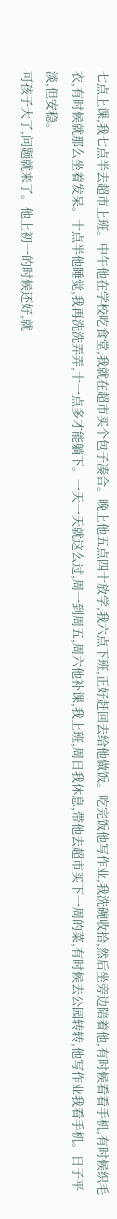七点上课,我七点半去超市上班。中午他在学校吃食堂,我就在超市买个包子凑合。晚上他五点四十放学,我六点下班,正好赶回去给他做饭。吃完饭他写作业,我洗碗收拾,然后坐旁边陪着他,有时候看看手机,有时候织毛衣,有时候就那么坐着发呆。十点半他睡觉,我再洗洗弄弄,十一点多才能躺下。一天一天就这么过,周一到周五,周六他补课,我上班,周日我休息,带他去超市买下一周的菜,有时候去公园转转,他写作业我看手机。日子平淡,但安稳。
可孩子大了,问题就来了。他上初一的时候还好,就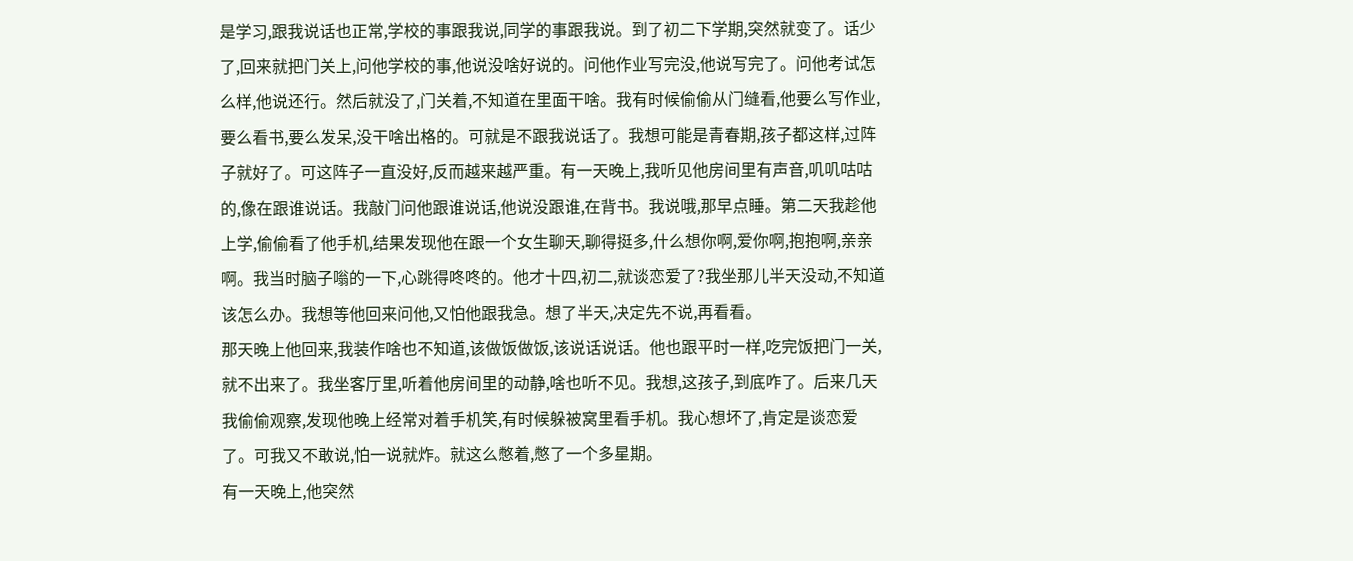是学习,跟我说话也正常,学校的事跟我说,同学的事跟我说。到了初二下学期,突然就变了。话少了,回来就把门关上,问他学校的事,他说没啥好说的。问他作业写完没,他说写完了。问他考试怎么样,他说还行。然后就没了,门关着,不知道在里面干啥。我有时候偷偷从门缝看,他要么写作业,要么看书,要么发呆,没干啥出格的。可就是不跟我说话了。我想可能是青春期,孩子都这样,过阵子就好了。可这阵子一直没好,反而越来越严重。有一天晚上,我听见他房间里有声音,叽叽咕咕的,像在跟谁说话。我敲门问他跟谁说话,他说没跟谁,在背书。我说哦,那早点睡。第二天我趁他上学,偷偷看了他手机,结果发现他在跟一个女生聊天,聊得挺多,什么想你啊,爱你啊,抱抱啊,亲亲啊。我当时脑子嗡的一下,心跳得咚咚的。他才十四,初二,就谈恋爱了?我坐那儿半天没动,不知道该怎么办。我想等他回来问他,又怕他跟我急。想了半天,决定先不说,再看看。
那天晚上他回来,我装作啥也不知道,该做饭做饭,该说话说话。他也跟平时一样,吃完饭把门一关,就不出来了。我坐客厅里,听着他房间里的动静,啥也听不见。我想,这孩子,到底咋了。后来几天我偷偷观察,发现他晚上经常对着手机笑,有时候躲被窝里看手机。我心想坏了,肯定是谈恋爱了。可我又不敢说,怕一说就炸。就这么憋着,憋了一个多星期。
有一天晚上,他突然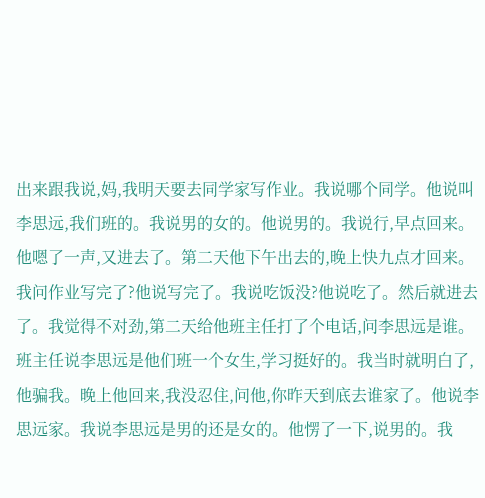出来跟我说,妈,我明天要去同学家写作业。我说哪个同学。他说叫李思远,我们班的。我说男的女的。他说男的。我说行,早点回来。他嗯了一声,又进去了。第二天他下午出去的,晚上快九点才回来。我问作业写完了?他说写完了。我说吃饭没?他说吃了。然后就进去了。我觉得不对劲,第二天给他班主任打了个电话,问李思远是谁。班主任说李思远是他们班一个女生,学习挺好的。我当时就明白了,他骗我。晚上他回来,我没忍住,问他,你昨天到底去谁家了。他说李思远家。我说李思远是男的还是女的。他愣了一下,说男的。我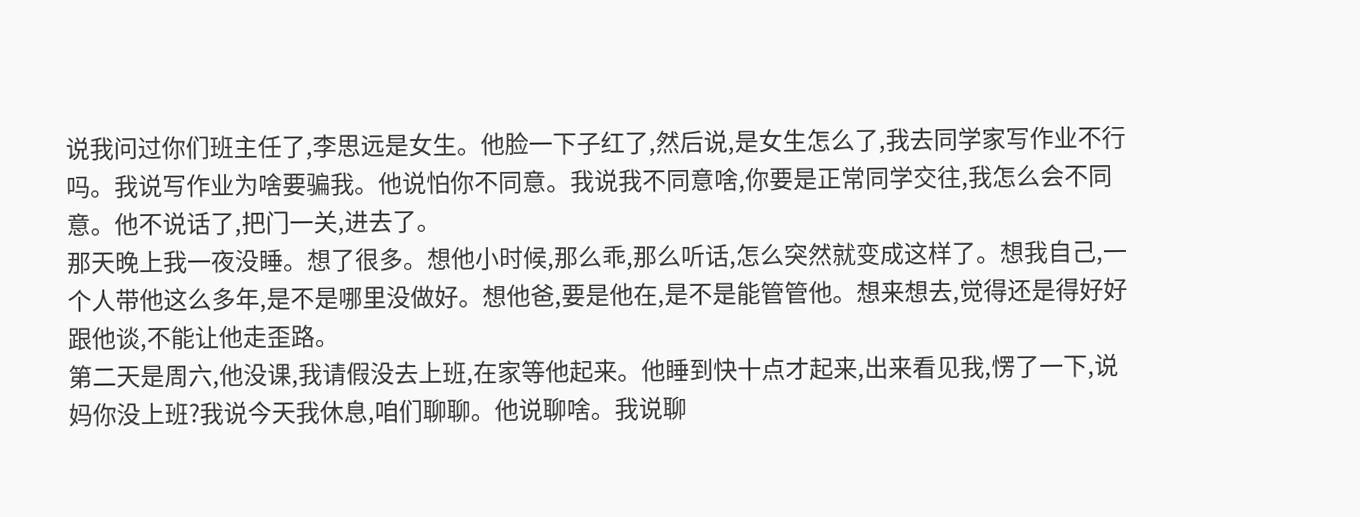说我问过你们班主任了,李思远是女生。他脸一下子红了,然后说,是女生怎么了,我去同学家写作业不行吗。我说写作业为啥要骗我。他说怕你不同意。我说我不同意啥,你要是正常同学交往,我怎么会不同意。他不说话了,把门一关,进去了。
那天晚上我一夜没睡。想了很多。想他小时候,那么乖,那么听话,怎么突然就变成这样了。想我自己,一个人带他这么多年,是不是哪里没做好。想他爸,要是他在,是不是能管管他。想来想去,觉得还是得好好跟他谈,不能让他走歪路。
第二天是周六,他没课,我请假没去上班,在家等他起来。他睡到快十点才起来,出来看见我,愣了一下,说妈你没上班?我说今天我休息,咱们聊聊。他说聊啥。我说聊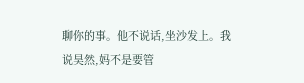聊你的事。他不说话,坐沙发上。我说昊然,妈不是要管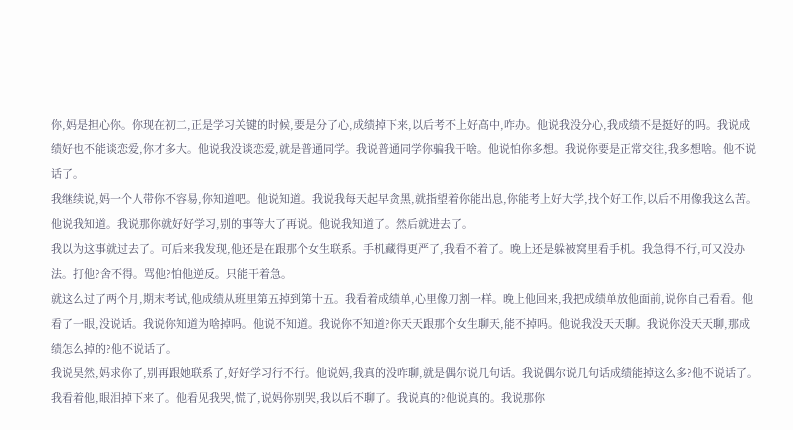你,妈是担心你。你现在初二,正是学习关键的时候,要是分了心,成绩掉下来,以后考不上好高中,咋办。他说我没分心,我成绩不是挺好的吗。我说成绩好也不能谈恋爱,你才多大。他说我没谈恋爱,就是普通同学。我说普通同学你骗我干啥。他说怕你多想。我说你要是正常交往,我多想啥。他不说话了。
我继续说,妈一个人带你不容易,你知道吧。他说知道。我说我每天起早贪黑,就指望着你能出息,你能考上好大学,找个好工作,以后不用像我这么苦。他说我知道。我说那你就好好学习,别的事等大了再说。他说我知道了。然后就进去了。
我以为这事就过去了。可后来我发现,他还是在跟那个女生联系。手机藏得更严了,我看不着了。晚上还是躲被窝里看手机。我急得不行,可又没办法。打他?舍不得。骂他?怕他逆反。只能干着急。
就这么过了两个月,期末考试,他成绩从班里第五掉到第十五。我看着成绩单,心里像刀割一样。晚上他回来,我把成绩单放他面前,说你自己看看。他看了一眼,没说话。我说你知道为啥掉吗。他说不知道。我说你不知道?你天天跟那个女生聊天,能不掉吗。他说我没天天聊。我说你没天天聊,那成绩怎么掉的?他不说话了。
我说昊然,妈求你了,别再跟她联系了,好好学习行不行。他说妈,我真的没咋聊,就是偶尔说几句话。我说偶尔说几句话成绩能掉这么多?他不说话了。我看着他,眼泪掉下来了。他看见我哭,慌了,说妈你别哭,我以后不聊了。我说真的?他说真的。我说那你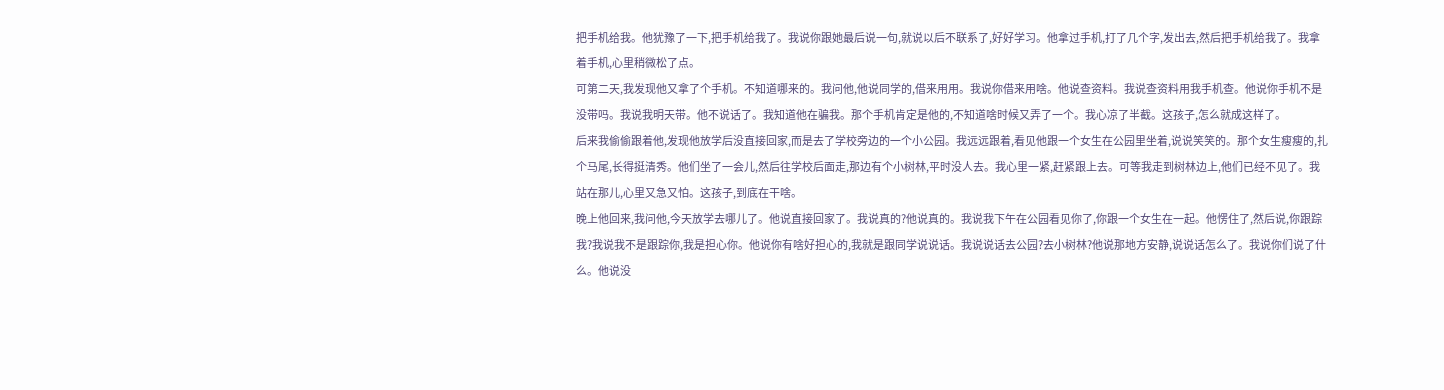把手机给我。他犹豫了一下,把手机给我了。我说你跟她最后说一句,就说以后不联系了,好好学习。他拿过手机,打了几个字,发出去,然后把手机给我了。我拿着手机,心里稍微松了点。
可第二天,我发现他又拿了个手机。不知道哪来的。我问他,他说同学的,借来用用。我说你借来用啥。他说查资料。我说查资料用我手机查。他说你手机不是没带吗。我说我明天带。他不说话了。我知道他在骗我。那个手机肯定是他的,不知道啥时候又弄了一个。我心凉了半截。这孩子,怎么就成这样了。
后来我偷偷跟着他,发现他放学后没直接回家,而是去了学校旁边的一个小公园。我远远跟着,看见他跟一个女生在公园里坐着,说说笑笑的。那个女生瘦瘦的,扎个马尾,长得挺清秀。他们坐了一会儿,然后往学校后面走,那边有个小树林,平时没人去。我心里一紧,赶紧跟上去。可等我走到树林边上,他们已经不见了。我站在那儿,心里又急又怕。这孩子,到底在干啥。
晚上他回来,我问他,今天放学去哪儿了。他说直接回家了。我说真的?他说真的。我说我下午在公园看见你了,你跟一个女生在一起。他愣住了,然后说,你跟踪我?我说我不是跟踪你,我是担心你。他说你有啥好担心的,我就是跟同学说说话。我说说话去公园?去小树林?他说那地方安静,说说话怎么了。我说你们说了什么。他说没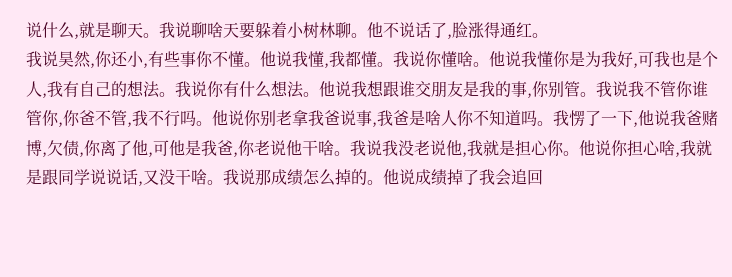说什么,就是聊天。我说聊啥天要躲着小树林聊。他不说话了,脸涨得通红。
我说昊然,你还小,有些事你不懂。他说我懂,我都懂。我说你懂啥。他说我懂你是为我好,可我也是个人,我有自己的想法。我说你有什么想法。他说我想跟谁交朋友是我的事,你别管。我说我不管你谁管你,你爸不管,我不行吗。他说你别老拿我爸说事,我爸是啥人你不知道吗。我愣了一下,他说我爸赌博,欠债,你离了他,可他是我爸,你老说他干啥。我说我没老说他,我就是担心你。他说你担心啥,我就是跟同学说说话,又没干啥。我说那成绩怎么掉的。他说成绩掉了我会追回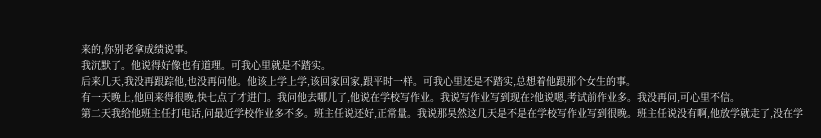来的,你别老拿成绩说事。
我沉默了。他说得好像也有道理。可我心里就是不踏实。
后来几天,我没再跟踪他,也没再问他。他该上学上学,该回家回家,跟平时一样。可我心里还是不踏实,总想着他跟那个女生的事。
有一天晚上,他回来得很晚,快七点了才进门。我问他去哪儿了,他说在学校写作业。我说写作业写到现在?他说嗯,考试前作业多。我没再问,可心里不信。
第二天我给他班主任打电话,问最近学校作业多不多。班主任说还好,正常量。我说那昊然这几天是不是在学校写作业写到很晚。班主任说没有啊,他放学就走了,没在学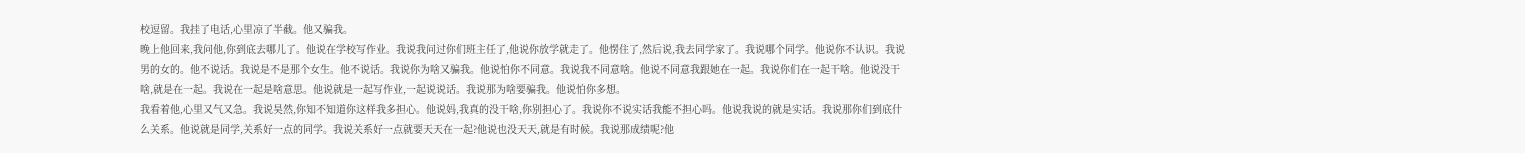校逗留。我挂了电话,心里凉了半截。他又骗我。
晚上他回来,我问他,你到底去哪儿了。他说在学校写作业。我说我问过你们班主任了,他说你放学就走了。他愣住了,然后说,我去同学家了。我说哪个同学。他说你不认识。我说男的女的。他不说话。我说是不是那个女生。他不说话。我说你为啥又骗我。他说怕你不同意。我说我不同意啥。他说不同意我跟她在一起。我说你们在一起干啥。他说没干啥,就是在一起。我说在一起是啥意思。他说就是一起写作业,一起说说话。我说那为啥要骗我。他说怕你多想。
我看着他,心里又气又急。我说昊然,你知不知道你这样我多担心。他说妈,我真的没干啥,你别担心了。我说你不说实话我能不担心吗。他说我说的就是实话。我说那你们到底什么关系。他说就是同学,关系好一点的同学。我说关系好一点就要天天在一起?他说也没天天,就是有时候。我说那成绩呢?他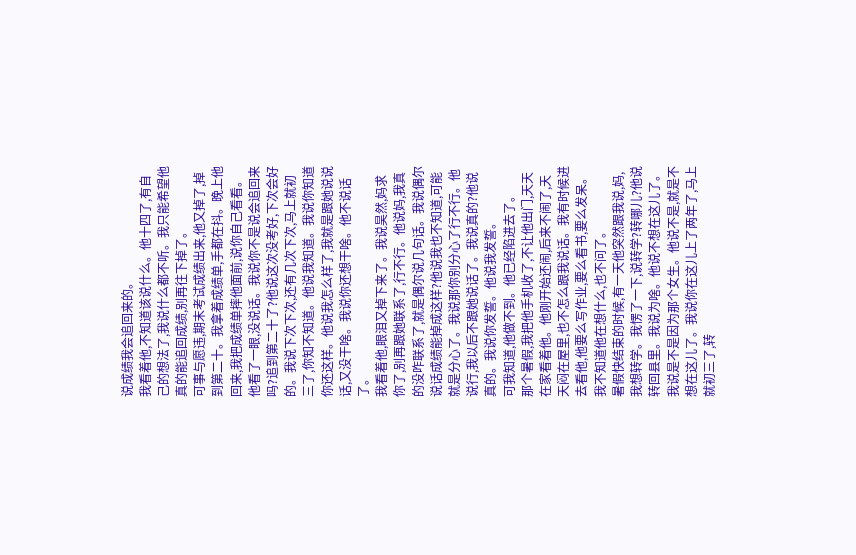说成绩我会追回来的。
我看着他,不知道该说什么。他十四了,有自己的想法了,我说什么都不听。我只能希望他真的能追回成绩,别再往下掉了。
可事与愿违,期末考试成绩出来,他又掉了,掉到第二十。我拿着成绩单,手都在抖。晚上他回来,我把成绩单摔他面前,说你自己看看。他看了一眼,没说话。我说你不是说会追回来吗?追到第二十了?他说这次没考好,下次会好的。我说下次下次,还有几次下次,马上就初三了,你知不知道。他说我知道。我说你知道你还这样。他说我怎么样了,我就是跟她说说话,又没干啥。我说你还想干啥。他不说话了。
我看着他,眼泪又掉下来了。我说昊然,妈求你了,别再跟她联系了,行不行。他说妈,我真的没咋联系了,就是偶尔说几句话。我说偶尔说话成绩能掉成这样?他说我也不知道,可能就是分心了。我说那你别分心了行不行。他说行,我以后不跟她说话了。我说真的?他说真的。我说你发誓。他说我发誓。
可我知道,他做不到。他已经陷进去了。
那个暑假,我把他手机收了,不让他出门,天天在家看着他。他刚开始还闹,后来不闹了,天天闷在屋里,也不怎么跟我说话。我有时候进去看他,他要么写作业,要么看书,要么发呆。我不知道他在想什么,也不问了。
暑假快结束的时候,有一天他突然跟我说,妈,我想转学。我愣了一下,说转学?转哪儿?他说转回县里。我说为啥。他说不想在这儿了。我说是不是因为那个女生。他说不是,就是不想在这儿了。我说你在这儿上了两年了,马上就初三了,转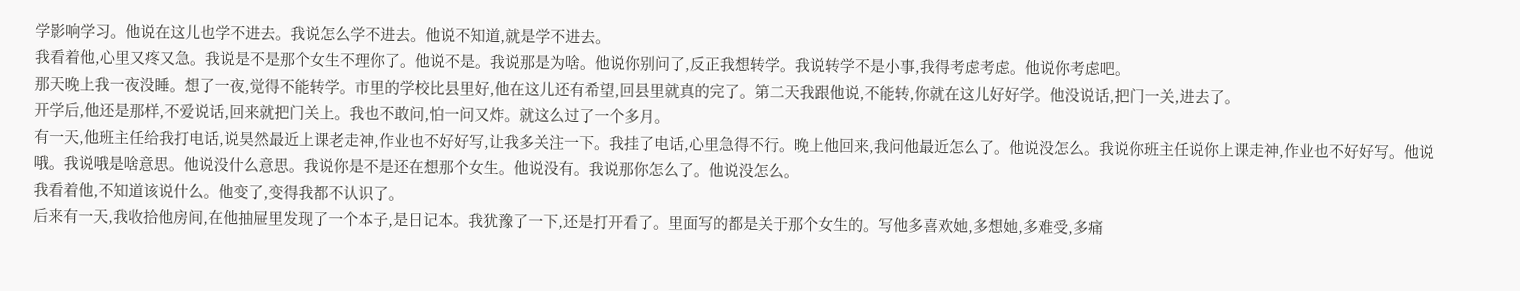学影响学习。他说在这儿也学不进去。我说怎么学不进去。他说不知道,就是学不进去。
我看着他,心里又疼又急。我说是不是那个女生不理你了。他说不是。我说那是为啥。他说你别问了,反正我想转学。我说转学不是小事,我得考虑考虑。他说你考虑吧。
那天晚上我一夜没睡。想了一夜,觉得不能转学。市里的学校比县里好,他在这儿还有希望,回县里就真的完了。第二天我跟他说,不能转,你就在这儿好好学。他没说话,把门一关,进去了。
开学后,他还是那样,不爱说话,回来就把门关上。我也不敢问,怕一问又炸。就这么过了一个多月。
有一天,他班主任给我打电话,说昊然最近上课老走神,作业也不好好写,让我多关注一下。我挂了电话,心里急得不行。晚上他回来,我问他最近怎么了。他说没怎么。我说你班主任说你上课走神,作业也不好好写。他说哦。我说哦是啥意思。他说没什么意思。我说你是不是还在想那个女生。他说没有。我说那你怎么了。他说没怎么。
我看着他,不知道该说什么。他变了,变得我都不认识了。
后来有一天,我收拾他房间,在他抽屉里发现了一个本子,是日记本。我犹豫了一下,还是打开看了。里面写的都是关于那个女生的。写他多喜欢她,多想她,多难受,多痛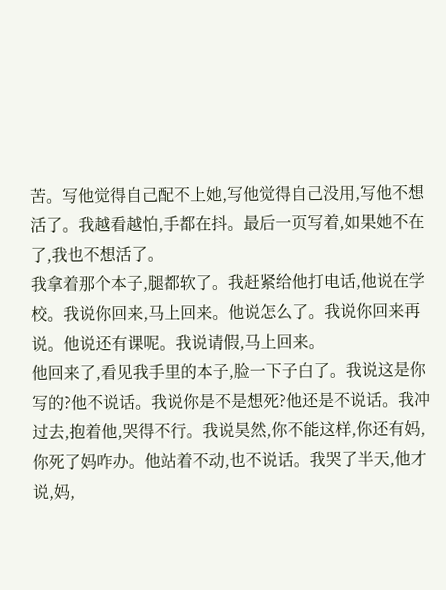苦。写他觉得自己配不上她,写他觉得自己没用,写他不想活了。我越看越怕,手都在抖。最后一页写着,如果她不在了,我也不想活了。
我拿着那个本子,腿都软了。我赶紧给他打电话,他说在学校。我说你回来,马上回来。他说怎么了。我说你回来再说。他说还有课呢。我说请假,马上回来。
他回来了,看见我手里的本子,脸一下子白了。我说这是你写的?他不说话。我说你是不是想死?他还是不说话。我冲过去,抱着他,哭得不行。我说昊然,你不能这样,你还有妈,你死了妈咋办。他站着不动,也不说话。我哭了半天,他才说,妈,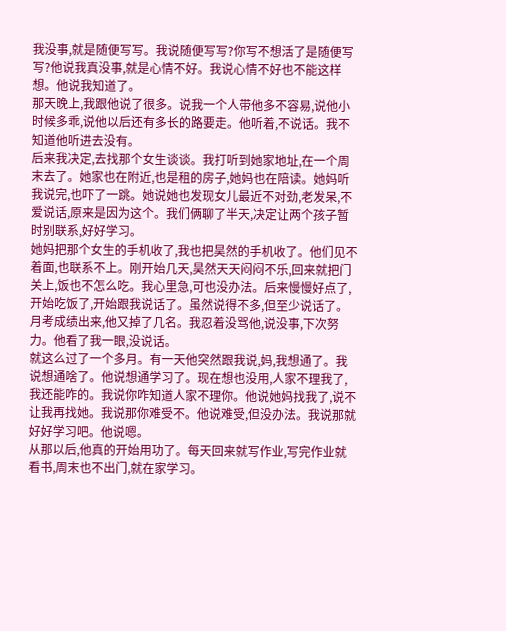我没事,就是随便写写。我说随便写写?你写不想活了是随便写写?他说我真没事,就是心情不好。我说心情不好也不能这样想。他说我知道了。
那天晚上,我跟他说了很多。说我一个人带他多不容易,说他小时候多乖,说他以后还有多长的路要走。他听着,不说话。我不知道他听进去没有。
后来我决定,去找那个女生谈谈。我打听到她家地址,在一个周末去了。她家也在附近,也是租的房子,她妈也在陪读。她妈听我说完,也吓了一跳。她说她也发现女儿最近不对劲,老发呆,不爱说话,原来是因为这个。我们俩聊了半天,决定让两个孩子暂时别联系,好好学习。
她妈把那个女生的手机收了,我也把昊然的手机收了。他们见不着面,也联系不上。刚开始几天,昊然天天闷闷不乐,回来就把门关上,饭也不怎么吃。我心里急,可也没办法。后来慢慢好点了,开始吃饭了,开始跟我说话了。虽然说得不多,但至少说话了。
月考成绩出来,他又掉了几名。我忍着没骂他,说没事,下次努力。他看了我一眼,没说话。
就这么过了一个多月。有一天他突然跟我说,妈,我想通了。我说想通啥了。他说想通学习了。现在想也没用,人家不理我了,我还能咋的。我说你咋知道人家不理你。他说她妈找我了,说不让我再找她。我说那你难受不。他说难受,但没办法。我说那就好好学习吧。他说嗯。
从那以后,他真的开始用功了。每天回来就写作业,写完作业就看书,周末也不出门,就在家学习。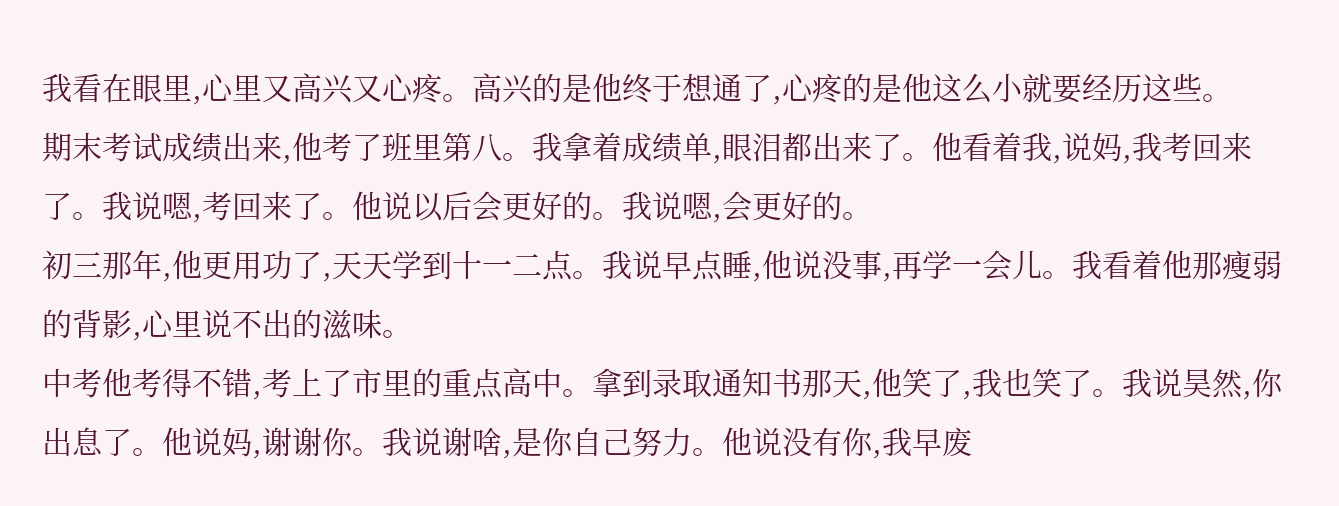我看在眼里,心里又高兴又心疼。高兴的是他终于想通了,心疼的是他这么小就要经历这些。
期末考试成绩出来,他考了班里第八。我拿着成绩单,眼泪都出来了。他看着我,说妈,我考回来了。我说嗯,考回来了。他说以后会更好的。我说嗯,会更好的。
初三那年,他更用功了,天天学到十一二点。我说早点睡,他说没事,再学一会儿。我看着他那瘦弱的背影,心里说不出的滋味。
中考他考得不错,考上了市里的重点高中。拿到录取通知书那天,他笑了,我也笑了。我说昊然,你出息了。他说妈,谢谢你。我说谢啥,是你自己努力。他说没有你,我早废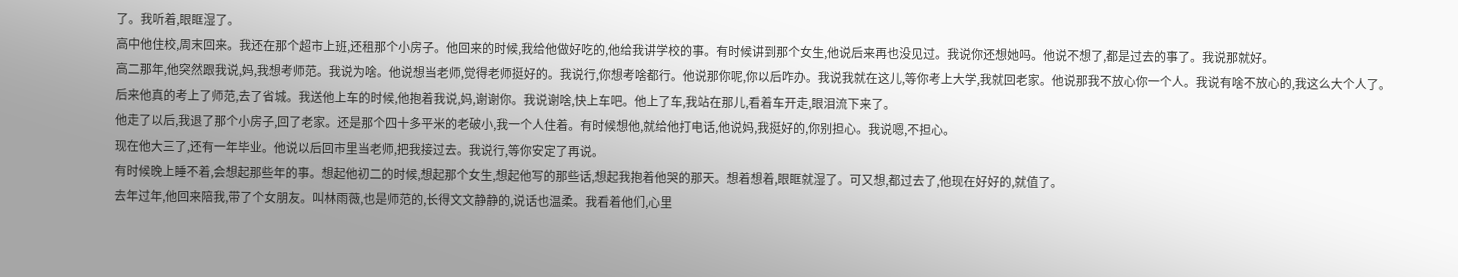了。我听着,眼眶湿了。
高中他住校,周末回来。我还在那个超市上班,还租那个小房子。他回来的时候,我给他做好吃的,他给我讲学校的事。有时候讲到那个女生,他说后来再也没见过。我说你还想她吗。他说不想了,都是过去的事了。我说那就好。
高二那年,他突然跟我说,妈,我想考师范。我说为啥。他说想当老师,觉得老师挺好的。我说行,你想考啥都行。他说那你呢,你以后咋办。我说我就在这儿,等你考上大学,我就回老家。他说那我不放心你一个人。我说有啥不放心的,我这么大个人了。
后来他真的考上了师范,去了省城。我送他上车的时候,他抱着我说,妈,谢谢你。我说谢啥,快上车吧。他上了车,我站在那儿,看着车开走,眼泪流下来了。
他走了以后,我退了那个小房子,回了老家。还是那个四十多平米的老破小,我一个人住着。有时候想他,就给他打电话,他说妈,我挺好的,你别担心。我说嗯,不担心。
现在他大三了,还有一年毕业。他说以后回市里当老师,把我接过去。我说行,等你安定了再说。
有时候晚上睡不着,会想起那些年的事。想起他初二的时候,想起那个女生,想起他写的那些话,想起我抱着他哭的那天。想着想着,眼眶就湿了。可又想,都过去了,他现在好好的,就值了。
去年过年,他回来陪我,带了个女朋友。叫林雨薇,也是师范的,长得文文静静的,说话也温柔。我看着他们,心里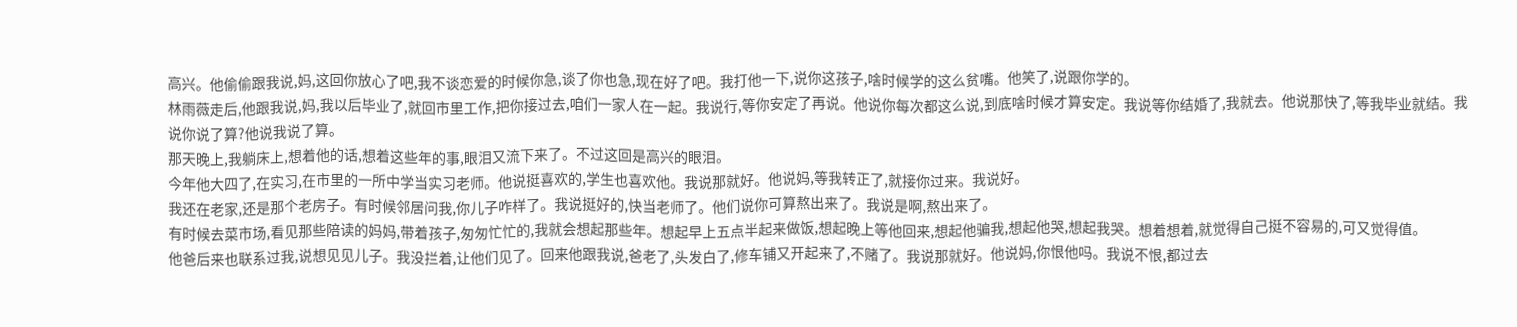高兴。他偷偷跟我说,妈,这回你放心了吧,我不谈恋爱的时候你急,谈了你也急,现在好了吧。我打他一下,说你这孩子,啥时候学的这么贫嘴。他笑了,说跟你学的。
林雨薇走后,他跟我说,妈,我以后毕业了,就回市里工作,把你接过去,咱们一家人在一起。我说行,等你安定了再说。他说你每次都这么说,到底啥时候才算安定。我说等你结婚了,我就去。他说那快了,等我毕业就结。我说你说了算?他说我说了算。
那天晚上,我躺床上,想着他的话,想着这些年的事,眼泪又流下来了。不过这回是高兴的眼泪。
今年他大四了,在实习,在市里的一所中学当实习老师。他说挺喜欢的,学生也喜欢他。我说那就好。他说妈,等我转正了,就接你过来。我说好。
我还在老家,还是那个老房子。有时候邻居问我,你儿子咋样了。我说挺好的,快当老师了。他们说你可算熬出来了。我说是啊,熬出来了。
有时候去菜市场,看见那些陪读的妈妈,带着孩子,匆匆忙忙的,我就会想起那些年。想起早上五点半起来做饭,想起晚上等他回来,想起他骗我,想起他哭,想起我哭。想着想着,就觉得自己挺不容易的,可又觉得值。
他爸后来也联系过我,说想见见儿子。我没拦着,让他们见了。回来他跟我说,爸老了,头发白了,修车铺又开起来了,不赌了。我说那就好。他说妈,你恨他吗。我说不恨,都过去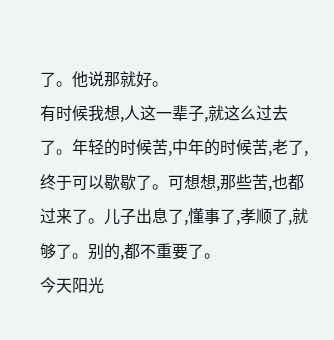了。他说那就好。
有时候我想,人这一辈子,就这么过去了。年轻的时候苦,中年的时候苦,老了,终于可以歇歇了。可想想,那些苦,也都过来了。儿子出息了,懂事了,孝顺了,就够了。别的,都不重要了。
今天阳光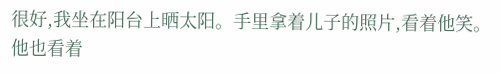很好,我坐在阳台上晒太阳。手里拿着儿子的照片,看着他笑。他也看着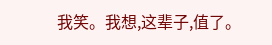我笑。我想,这辈子,值了。